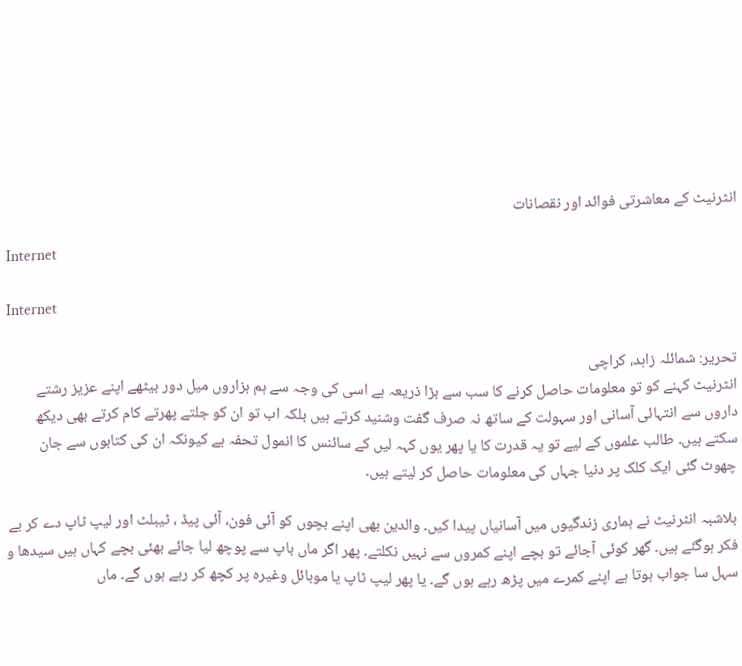انٹرنیٹ کے معاشرتی فوائد اور نقصانات

Internet

Internet

تحریر: شمائلہ زاہد، کراچی
انٹرنیٹ کہنے کو تو معلومات حاصل کرنے کا سب سے بڑا ذریعہ ہے اسی کی وجہ سے ہم ہزاروں میل دور بیٹھے اپنے عزیز رشتے داروں سے انتہائی آسانی اور سہولت کے ساتھ نہ صرف گفت وشنید کرتے ہیں بلکہ اب تو ان کو جلتے پھرتے کام کرتے بھی دیکھ سکتے ہیں۔ طالب علموں کے لیے تو یہ قدرت کا یا پھر یوں کہہ لیں کے سائنس کا انمول تحفہ ہے کیونکہ ان کی کتابوں سے جان چھوٹ گئی ایک کلک پر دنیا جہاں کی معلومات حاصل کر لیتے ہیں۔

بلاشبہ انٹرنیٹ نے ہماری زندگیوں میں آسانیاں پیدا کیں۔ والدین بھی اپنے بچوں کو آئی فون، آئی پیڈ ، ٹیبلٹ اور لیپ ٹاپ دے کر بے فکر ہوگئے ہیں۔ گھر کوئی آجائے تو بچے اپنے کمروں سے نہیں نکلتے۔ پھر اگر ماں باپ سے پوچھ لیا جائے بھئی بچے کہاں ہیں سیدھا و سہل سا جواب ہوتا ہے اپنے کمرے میں پڑھ رہے ہوں گے۔ یا پھر لیپ ٹاپ یا موبائل وغیرہ پر کچھ کر رہے ہوں گے۔ ماں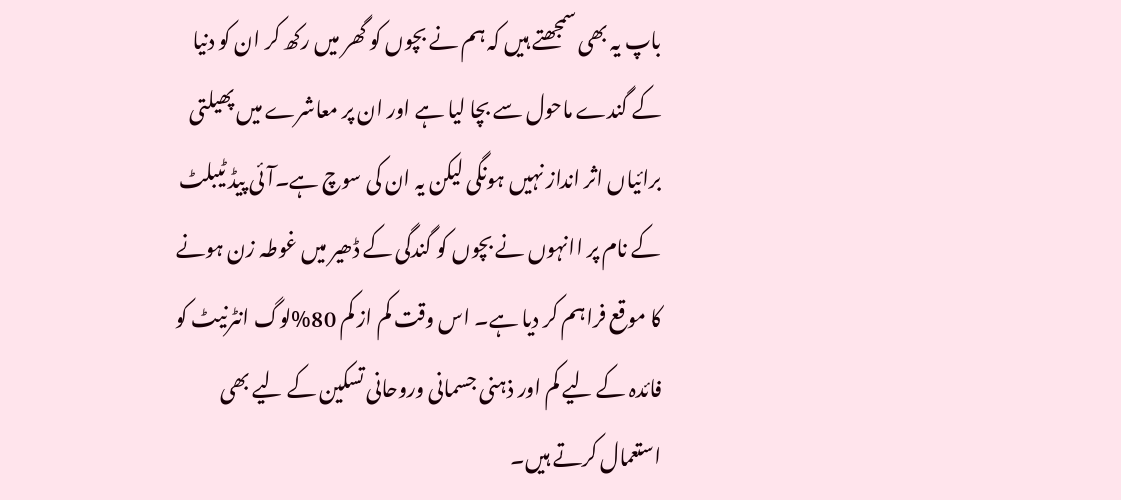باپ یہ بھی سمجھتے ہیں کہ ہم نے بچوں کو گھر میں رکھ کر ان کو دنیا کے گندے ماحول سے بچا لیا ہے اور ان پر معاشرے میں پھیلتی برائیاں اثر انداز نہیں ہونگی لیکن یہ ان کی سوچ ہے۔آئی پیڈ ٹیبلٹ کے نام پر اانہوں نے بچوں کو گندگی کے ڈھیر میں غوطہ زن ہونے کا موقع فراہم کر دیا ہے۔ اس وقت کم از کم 80%لوگ انٹرنیٹ کو فائدہ کے لیے کم اور ذہنی جسمانی وروحانی تسکین کے لیے بھی استعمال کرتے ہیں۔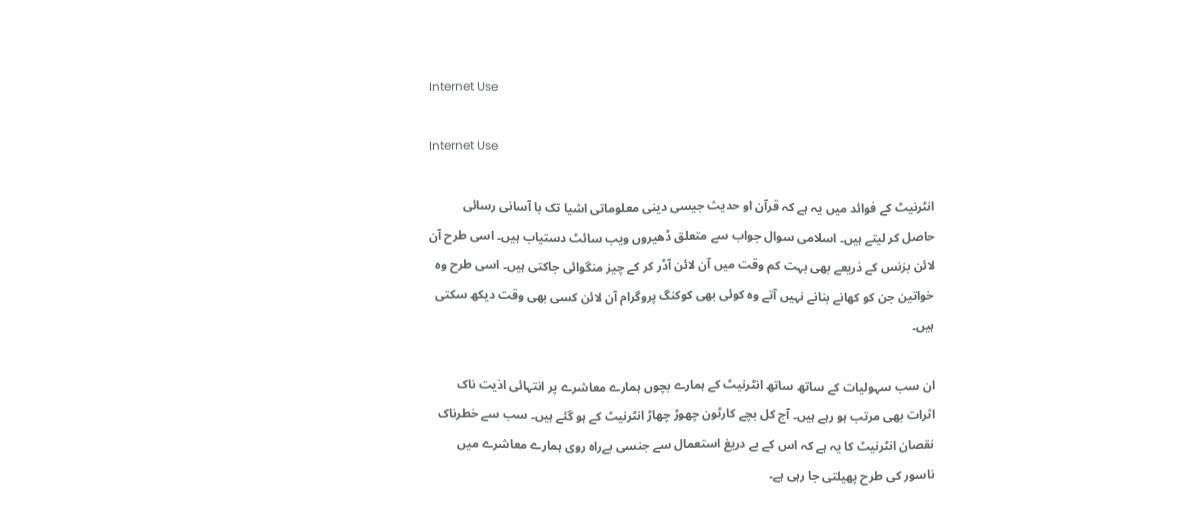Internet Use

Internet Use

انٹرنیٹ کے فوائد میں یہ ہے کہ قرآن او حدیث جیسی دینی معلوماتی اشیا تک با آسانی رسائی حاصل کر لیتے ہیں۔ اسلامی سوال جواب سے متعلق ڈھیروں ویب سائٹ دستیاب ہیں۔ اسی طرح آن لائن بزنس کے ذریعے بھی بہت کم وقت میں آن لائن آڈر کر کے چیز منگوائی جاکتی ہیں۔ اسی طرح وہ خواتین جن کو کھانے بنانے نہیں آتے وہ کوئی بھی کوکنگ پروگرام آن لائن کسی بھی وقت دیکھ سکتی ہیں۔

ان سب سہولیات کے ساتھ ساتھ انٹرنیٹ کے ہمارے بچوں ہمارے معاشرے پر انتہائی اذیت ناک اثرات بھی مرتب ہو رہے ہیں۔ آج کل بچے کارٹون چھوڑ چھاڑ انٹرنیٹ کے ہو گئے ہیں۔ سب سے خطرناک نقصان انٹرنیٹ کا یہ ہے کہ اس کے بے دریغ استعمال سے جنسی بےراہ روی ہمارے معاشرے میں ناسور کی طرح پھیلتی جا رہی ہے۔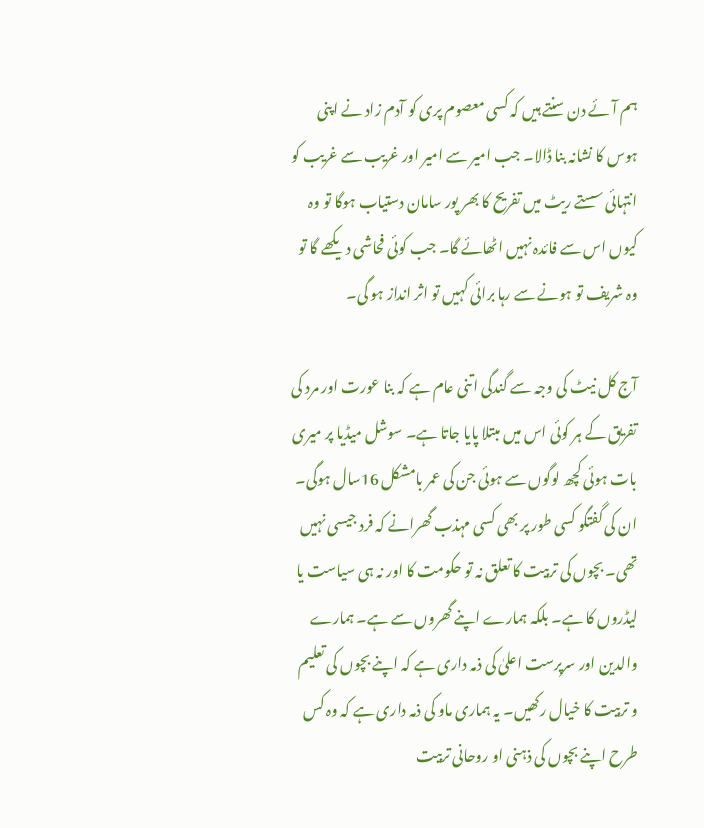ہم آئے دن سنتے ہیں کہ کسی معصوم پری کو آدم زاد نے اپنی ہوس کا نشانہ بنا ڈالا۔ جب امیر سے امیر اور غریب سے غریب کو انتہائی سستے ریٹ میں تفریح کا بھر پور سامان دستیاب ہوگا تو وہ کیوں اس سے فائدہ نہیں اٹھائے گا۔ جب کوئی فحاشی دیکھے گا تو وہ شریف تو ہونے سے رہا برائی کہیں تو اثر انداز ہو گی۔

آج کل نیٹ کی وجہ سے گندگی اتنی عام ہے کہ بنا عورت اور مرد کی تفریق کے ہر کوئی اس میں مبتلا پایا جاتا ہے۔ سوشل میڈیا پر میری بات ہوئی کچھ لوگوں سے ہوئی جن کی عمر بامشکل 16سال ہوگی۔ ان کی گفتگو کسی طور پر بھی کسی مہذب گھرانے کہ فرد جیسی نہیں تھی۔ بچوں کی تربیت کا تعلق نہ تو حکومت کا اور نہ ہی سیاست یا لیڈروں کا ہے۔ بلکہ ہمارے اپنے گھروں سے ہے۔ ہمارے والدین اور سرپرست اعلیٰ کی ذمہ داری ہے کہ اپنے بچوں کی تعلیم و تربیت کا خیال رکھیں۔ یہ ہماری ماو کی ذمہ داری ہے کہ وہ کس طرح اپنے بچوں کی ذہنی او روحانی تربیت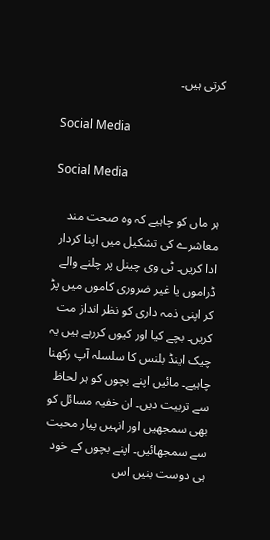کرتی ہیں۔

Social Media

Social Media

ہر ماں کو چاہیے کہ وہ صحت مند معاشرے کی تشکیل میں اپنا کردار ادا کریں۔ ٹی وی چینل پر چلنے والے ڈراموں یا غیر ضروری کاموں میں پڑ کر اپنی ذمہ داری کو نظر انداز مت کریں۔ بچے کیا اور کیوں کررہے ہیں یہ چیک اینڈ بلنس کا سلسلہ آپ رکھنا چاہیے۔ مائیں اپنے بچوں کو ہر لحاظ سے تربیت دیں۔ ان خفیہ مسائل کو بھی سمجھیں اور انہیں پیار محبت سے سمجھائیں۔ اپنے بچوں کے خود ہی دوست بنیں اس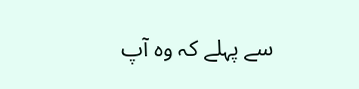سے پہلے کہ وہ آپ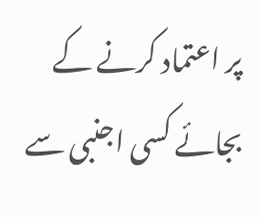پر اعتماد کرنے کے بجائے کسی اجنبی سے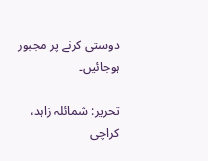دوستی کرنے پر مجبور ہوجائیں۔

تحریر: شمائلہ زاہد، کراچی